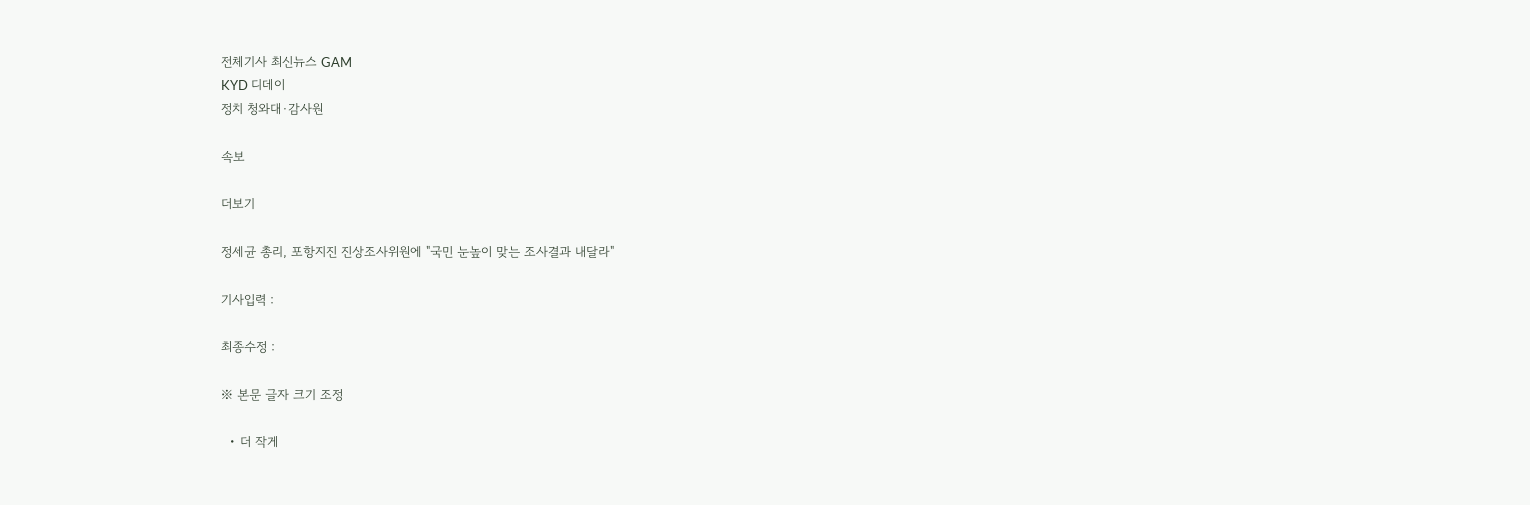전체기사 최신뉴스 GAM
KYD 디데이
정치 청와대·감사원

속보

더보기

정세균 총리, 포항지진 진상조사위원에 "국민 눈높이 맞는 조사결과 내달라"

기사입력 :

최종수정 :

※ 본문 글자 크기 조정

  • 더 작게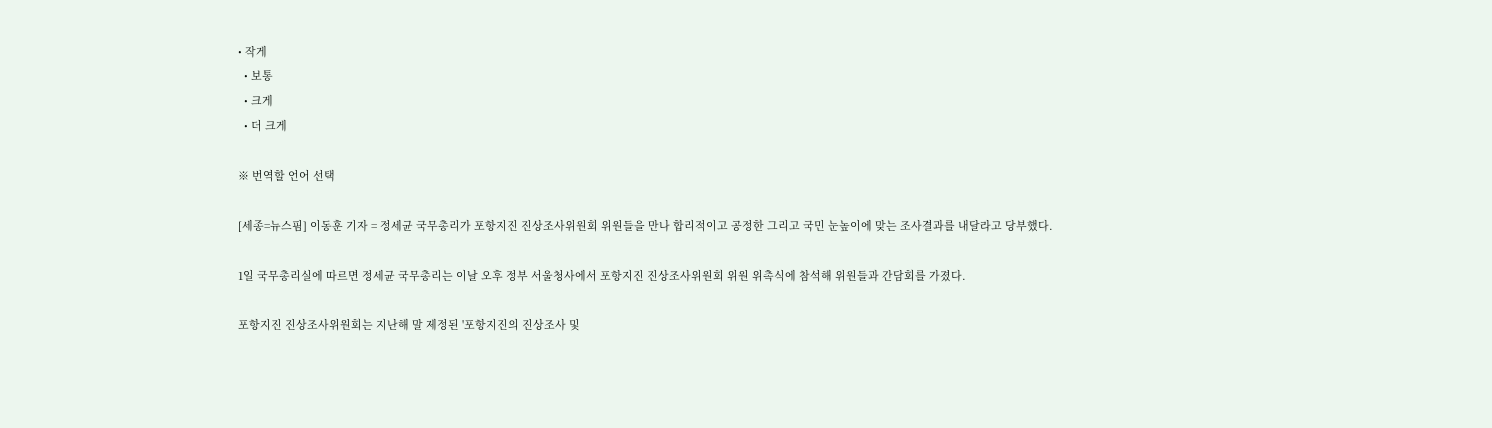• 작게
  • 보통
  • 크게
  • 더 크게

※ 번역할 언어 선택

[세종=뉴스핌] 이동훈 기자 = 정세균 국무총리가 포항지진 진상조사위원회 위원들을 만나 합리적이고 공정한 그리고 국민 눈높이에 맞는 조사결과를 내달라고 당부했다.

1일 국무총리실에 따르면 정세균 국무총리는 이날 오후 정부 서울청사에서 포항지진 진상조사위원회 위원 위촉식에 참석해 위원들과 간담회를 가졌다.

포항지진 진상조사위원회는 지난해 말 제정된 '포항지진의 진상조사 및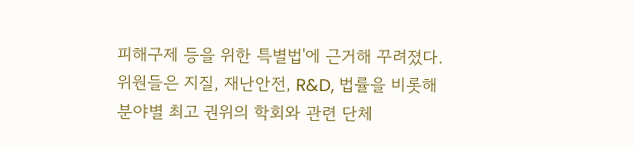피해구제 등을 위한 특별법'에 근거해 꾸려졌다. 위원들은 지질, 재난안전, R&D, 법률을 비롯해 분야별 최고 권위의 학회와 관련 단체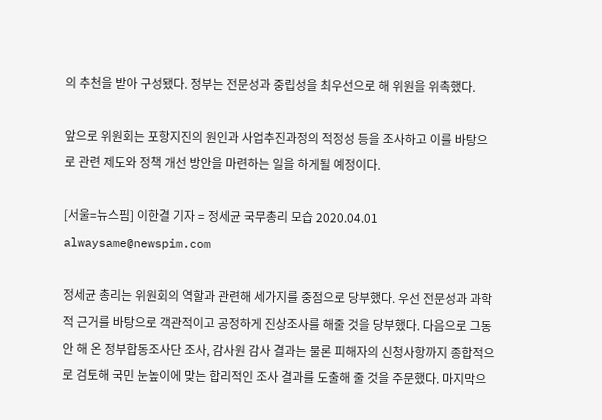의 추천을 받아 구성됐다. 정부는 전문성과 중립성을 최우선으로 해 위원을 위촉했다.

앞으로 위원회는 포항지진의 원인과 사업추진과정의 적정성 등을 조사하고 이를 바탕으로 관련 제도와 정책 개선 방안을 마련하는 일을 하게될 예정이다.

[서울=뉴스핌] 이한결 기자 = 정세균 국무총리 모습 2020.04.01 alwaysame@newspim.com

정세균 총리는 위원회의 역할과 관련해 세가지를 중점으로 당부했다. 우선 전문성과 과학적 근거를 바탕으로 객관적이고 공정하게 진상조사를 해줄 것을 당부했다. 다음으로 그동안 해 온 정부합동조사단 조사, 감사원 감사 결과는 물론 피해자의 신청사항까지 종합적으로 검토해 국민 눈높이에 맞는 합리적인 조사 결과를 도출해 줄 것을 주문했다. 마지막으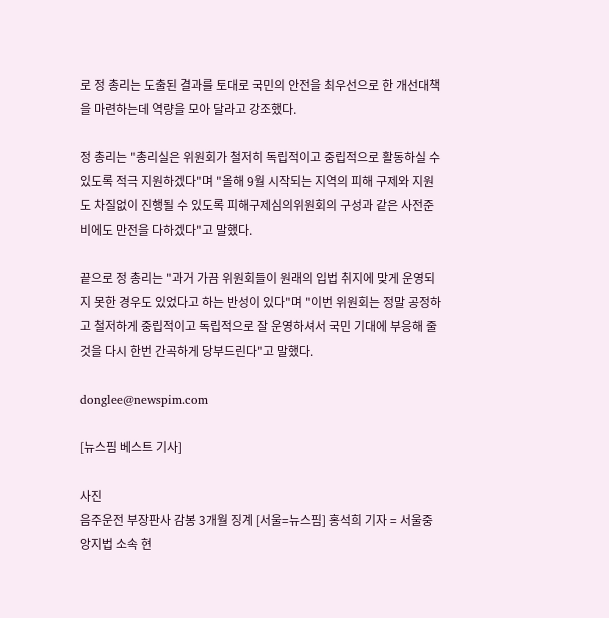로 정 총리는 도출된 결과를 토대로 국민의 안전을 최우선으로 한 개선대책을 마련하는데 역량을 모아 달라고 강조했다.

정 총리는 "총리실은 위원회가 철저히 독립적이고 중립적으로 활동하실 수 있도록 적극 지원하겠다"며 "올해 9월 시작되는 지역의 피해 구제와 지원도 차질없이 진행될 수 있도록 피해구제심의위원회의 구성과 같은 사전준비에도 만전을 다하겠다"고 말했다.

끝으로 정 총리는 "과거 가끔 위원회들이 원래의 입법 취지에 맞게 운영되지 못한 경우도 있었다고 하는 반성이 있다"며 "이번 위원회는 정말 공정하고 철저하게 중립적이고 독립적으로 잘 운영하셔서 국민 기대에 부응해 줄 것을 다시 한번 간곡하게 당부드린다"고 말했다.

donglee@newspim.com

[뉴스핌 베스트 기사]

사진
음주운전 부장판사 감봉 3개월 징계 [서울=뉴스핌] 홍석희 기자 = 서울중앙지법 소속 현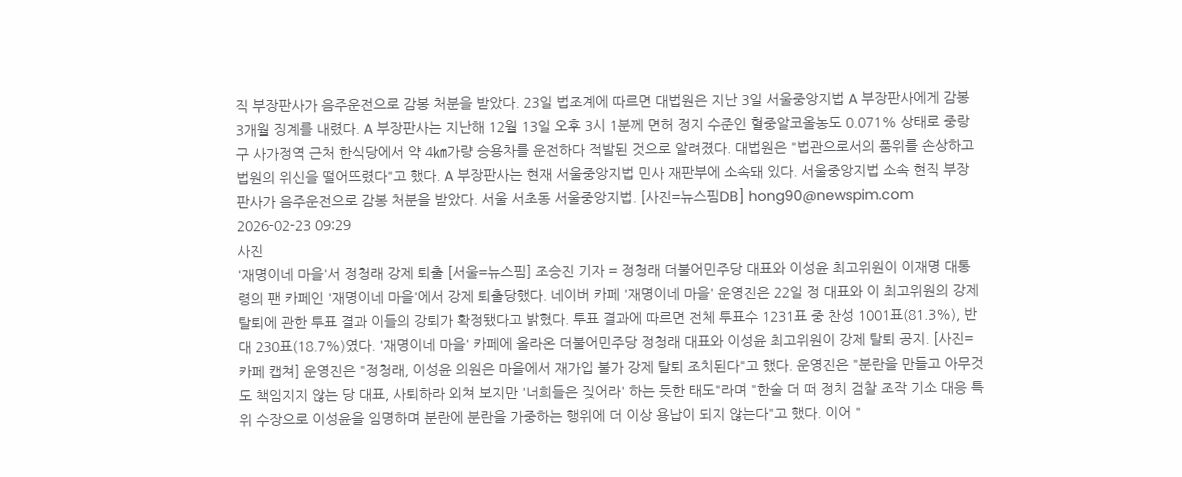직 부장판사가 음주운전으로 감봉 처분을 받았다. 23일 법조계에 따르면 대법원은 지난 3일 서울중앙지법 A 부장판사에게 감봉 3개월 징계를 내렸다. A 부장판사는 지난해 12월 13일 오후 3시 1분께 면허 정지 수준인 혈중알코올농도 0.071% 상태로 중랑구 사가정역 근처 한식당에서 약 4㎞가량 승용차를 운전하다 적발된 것으로 알려졌다. 대법원은 "법관으로서의 품위를 손상하고 법원의 위신을 떨어뜨렸다"고 했다. A 부장판사는 현재 서울중앙지법 민사 재판부에 소속돼 있다. 서울중앙지법 소속 현직 부장판사가 음주운전으로 감봉 처분을 받았다. 서울 서초동 서울중앙지법. [사진=뉴스핌DB] hong90@newspim.com 2026-02-23 09:29
사진
'재명이네 마을'서 정청래 강제 퇴출 [서울=뉴스핌] 조승진 기자 = 정청래 더불어민주당 대표와 이성윤 최고위원이 이재명 대통령의 팬 카페인 '재명이네 마을'에서 강제 퇴출당했다. 네이버 카페 '재명이네 마을' 운영진은 22일 정 대표와 이 최고위원의 강제 탈퇴에 관한 투표 결과 이들의 강퇴가 확정됐다고 밝혔다. 투표 결과에 따르면 전체 투표수 1231표 중 찬성 1001표(81.3%), 반대 230표(18.7%)였다. '재명이네 마을' 카페에 올라온 더불어민주당 정청래 대표와 이성윤 최고위원이 강제 탈퇴 공지. [사진=카페 캡쳐] 운영진은 "정청래, 이성윤 의원은 마을에서 재가입 불가 강제 탈퇴 조치된다"고 했다. 운영진은 "분란을 만들고 아무것도 책임지지 않는 당 대표, 사퇴하라 외쳐 보지만 '너희들은 짖어라' 하는 듯한 태도"라며 "한술 더 떠 정치 검찰 조작 기소 대응 특위 수장으로 이성윤을 임명하며 분란에 분란을 가중하는 행위에 더 이상 용납이 되지 않는다"고 했다. 이어 "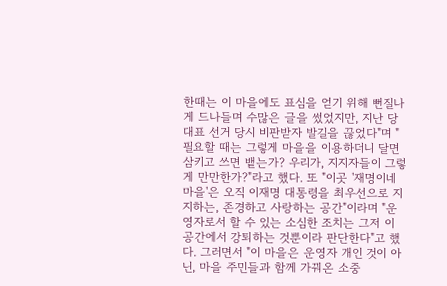한때는 이 마을에도 표심을 얻기 위해 뻔질나게 드나들며 수많은 글을 썼었지만, 지난 당 대표 선거 당시 비판받자 발길을 끊었다"며 "필요할 때는 그렇게 마을을 이용하더니 달면 삼키고 쓰면 뱉는가? 우리가, 지지자들이 그렇게 만만한가?"라고 했다. 또 "이곳 '재명이네 마을'은 오직 이재명 대통령을 최우선으로 지지하는, 존경하고 사랑하는 공간"이라며 "운영자로서 할 수 있는 소심한 조치는 그저 이 공간에서 강퇴하는 것뿐이라 판단한다"고 했다. 그러면서 "이 마을은 운영자 개인 것이 아닌, 마을 주민들과 함께 가꿔온 소중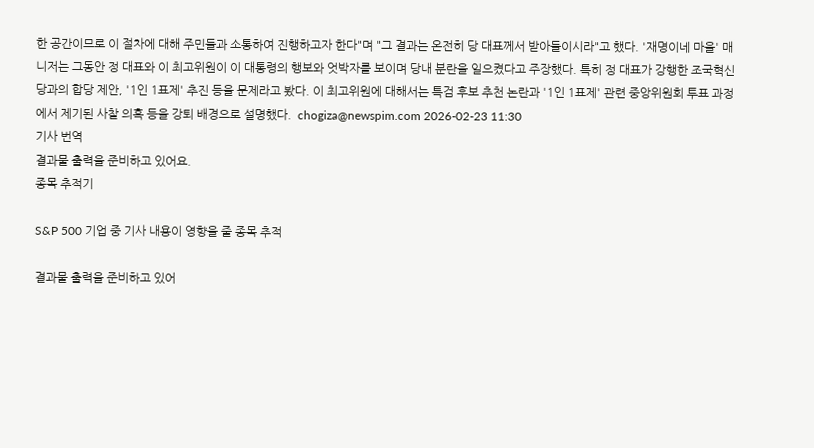한 공간이므로 이 절차에 대해 주민들과 소통하여 진행하고자 한다"며 "그 결과는 온전히 당 대표께서 받아들이시라"고 했다. '재명이네 마을' 매니저는 그동안 정 대표와 이 최고위원이 이 대통령의 행보와 엇박자를 보이며 당내 분란을 일으켰다고 주장했다. 특히 정 대표가 강행한 조국혁신당과의 합당 제안, '1인 1표제' 추진 등을 문제라고 봤다. 이 최고위원에 대해서는 특검 후보 추천 논란과 '1인 1표제' 관련 중앙위원회 투표 과정에서 제기된 사찰 의혹 등을 강퇴 배경으로 설명했다.  chogiza@newspim.com 2026-02-23 11:30
기사 번역
결과물 출력을 준비하고 있어요.
종목 추적기

S&P 500 기업 중 기사 내용이 영향을 줄 종목 추적

결과물 출력을 준비하고 있어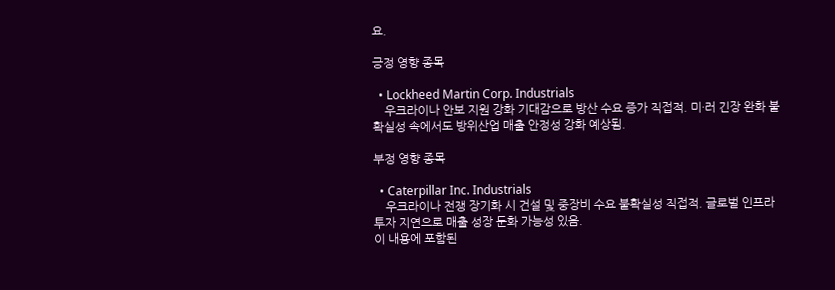요.

긍정 영향 종목

  • Lockheed Martin Corp. Industrials
    우크라이나 안보 지원 강화 기대감으로 방산 수요 증가 직접적. 미·러 긴장 완화 불확실성 속에서도 방위산업 매출 안정성 강화 예상됨.

부정 영향 종목

  • Caterpillar Inc. Industrials
    우크라이나 전쟁 장기화 시 건설 및 중장비 수요 불확실성 직접적. 글로벌 인프라 투자 지연으로 매출 성장 둔화 가능성 있음.
이 내용에 포함된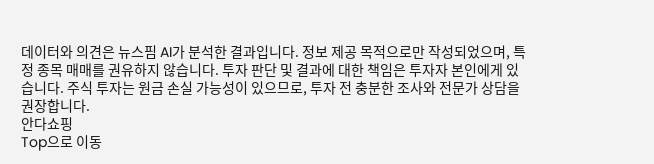데이터와 의견은 뉴스핌 AI가 분석한 결과입니다. 정보 제공 목적으로만 작성되었으며, 특정 종목 매매를 권유하지 않습니다. 투자 판단 및 결과에 대한 책임은 투자자 본인에게 있습니다. 주식 투자는 원금 손실 가능성이 있으므로, 투자 전 충분한 조사와 전문가 상담을 권장합니다.
안다쇼핑
Top으로 이동